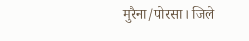मुरैना/पोरसा। जिले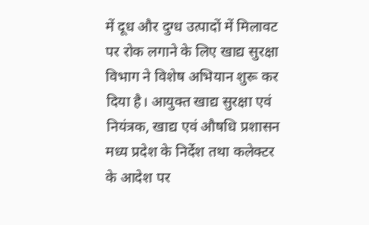में दूध और दुग्ध उत्पादों में मिलावट पर रोक लगाने के लिए खाद्य सुरक्षा विभाग ने विशेष अभियान शुरू कर दिया है। आयुक्त खाद्य सुरक्षा एवं नियंत्रक, खाद्य एवं औषधि प्रशासन मध्य प्रदेश के निर्देश तथा कलेक्टर के आदेश पर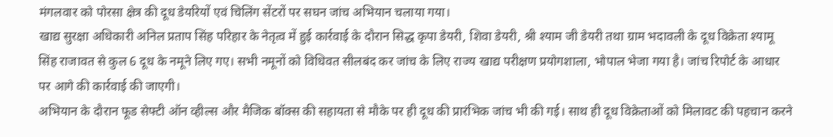मंगलवार को पोरसा क्षेत्र की दूध डेयरियों एवं चिलिंग सेंटरों पर सघन जांच अभियान चलाया गया।
खाद्य सुरक्षा अधिकारी अनिल प्रताप सिंह परिहार के नेतृत्व में हुई कार्रवाई के दौरान सिद्ध कृपा डेयरी, शिवा डेयरी, श्री श्याम जी डेयरी तथा ग्राम भदावली के दूध विक्रेता श्यामू सिंह राजावत से कुल 6 दूध के नमूने लिए गए। सभी नमूनों को विधिवत सीलबंद कर जांच के लिए राज्य खाद्य परीक्षण प्रयोगशाला, भोपाल भेजा गया है। जांच रिपोर्ट के आधार पर आगे की कार्रवाई की जाएगी।
अभियान के दौरान फूड सेफ्टी ऑन व्हील्स और मैजिक बॉक्स की सहायता से मौके पर ही दूध की प्रारंभिक जांच भी की गई। साथ ही दूध विक्रेताओं को मिलावट की पहचान करने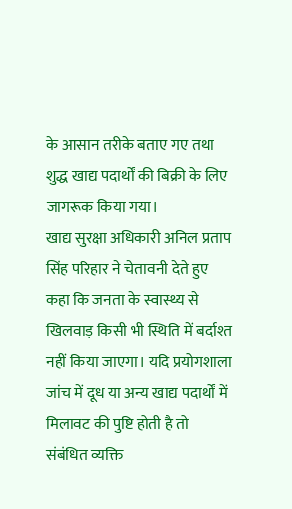के आसान तरीके बताए गए तथा शुद्ध खाद्य पदार्थों की बिक्री के लिए जागरूक किया गया।
खाद्य सुरक्षा अधिकारी अनिल प्रताप सिंह परिहार ने चेतावनी देते हुए कहा कि जनता के स्वास्थ्य से खिलवाड़ किसी भी स्थिति में बर्दाश्त नहीं किया जाएगा। यदि प्रयोगशाला जांच में दूध या अन्य खाद्य पदार्थों में मिलावट की पुष्टि होती है तो संबंधित व्यक्ति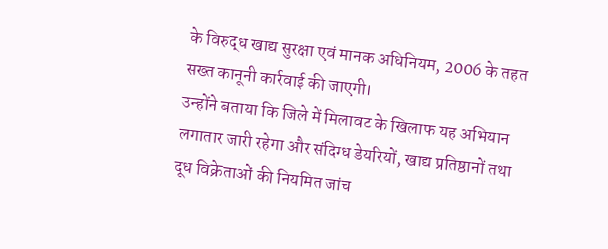के विरुद्ध खाद्य सुरक्षा एवं मानक अधिनियम, 2006 के तहत सख्त कानूनी कार्रवाई की जाएगी।
उन्होंने बताया कि जिले में मिलावट के खिलाफ यह अभियान लगातार जारी रहेगा और संदिग्ध डेयरियों, खाद्य प्रतिष्ठानों तथा दूध विक्रेताओं की नियमित जांच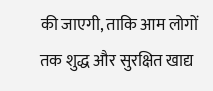की जाएगी, ताकि आम लोगों तक शुद्ध और सुरक्षित खाद्य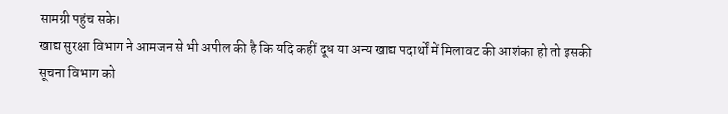सामग्री पहुंच सके।
खाद्य सुरक्षा विभाग ने आमजन से भी अपील की है कि यदि कहीं दूध या अन्य खाद्य पदार्थों में मिलावट की आशंका हो तो इसकी सूचना विभाग को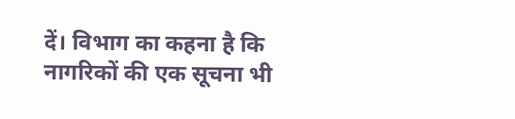दें। विभाग का कहना है कि नागरिकों की एक सूचना भी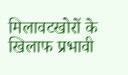मिलावटखोरों के खिलाफ प्रभावी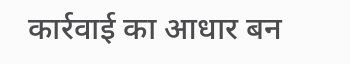कार्रवाई का आधार बन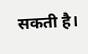सकती है।